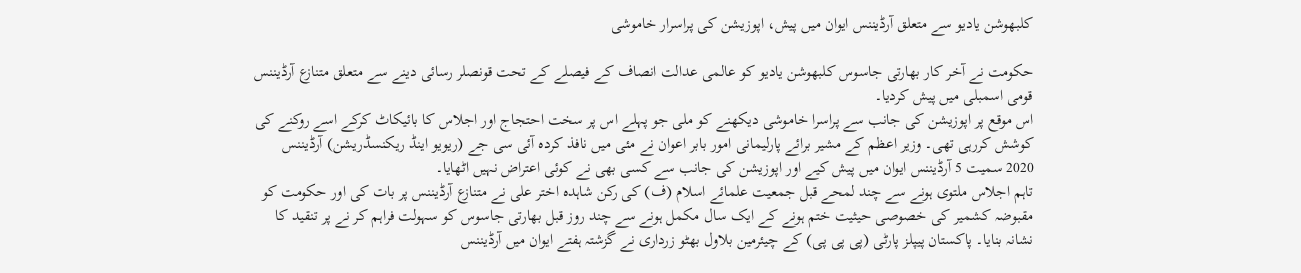کلبھوشن یادیو سے متعلق آرڈیننس ایوان میں پیش، اپوزیشن کی پراسرار خاموشی

حکومت نے آخر کار بھارتی جاسوس کلبھوشن یادیو کو عالمی عدالت انصاف کے فیصلے کے تحت قونصلر رسائی دینے سے متعلق متنازع آرڈیننس قومی اسمبلی میں پیش کردیا۔
اس موقع پر اپوزیشن کی جانب سے پراسرا خاموشی دیکھنے کو ملی جو پہلے اس پر سخت احتجاج اور اجلاس کا بائیکاٹ کرکے اسے روکنے کی کوشش کررہی تھی۔ وزیر اعظم کے مشیر برائے پارلیمانی امور بابر اعوان نے مئی میں نافذ کردہ آئی سی جے (ریویو اینڈ ریکنسڈریشن) آرڈیننس 2020 سمیت 5 آرڈیننس ایوان میں پیش کیے اور اپوزیشن کی جانب سے کسی بھی نے کوئی اعتراض نہیں اٹھایا۔
تاہم اجلاس ملتوی ہونے سے چند لمحے قبل جمعیت علمائے اسلام (ف) کی رکن شاہدہ اختر علی نے متنازع آرڈیننس پر بات کی اور حکومت کو مقبوضہ کشمیر کی خصوصی حیثیت ختم ہونے کے ایک سال مکمل ہونے سے چند روز قبل بھارتی جاسوس کو سہولت فراہم کر نے پر تنقید کا نشانہ بنایا۔ پاکستان پیپلز پارٹی (پی پی پی) کے چیئرمین بلاول بھٹو زرداری نے گزشتہ ہفتے ایوان میں آرڈیننس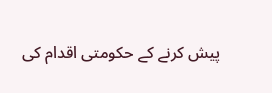پیش کرنے کے حکومتی اقدام کی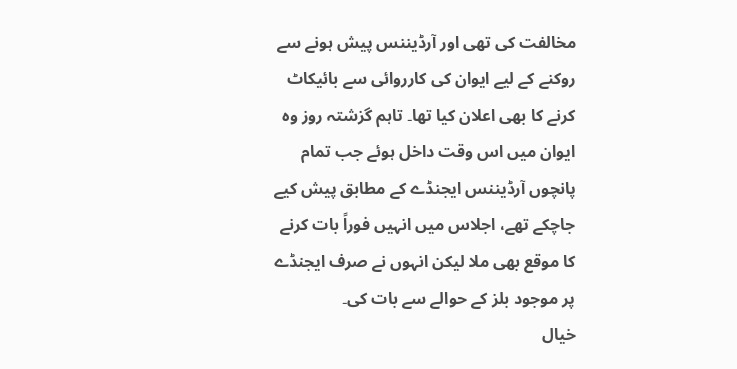مخالفت کی تھی اور آرڈیننس پیش ہونے سے روکنے کے لیے ایوان کی کارروائی سے بائیکاٹ کرنے کا بھی اعلان کیا تھا۔ تاہم گزشتہ روز وہ ایوان میں اس وقت داخل ہوئے جب تمام پانچوں آرڈیننس ایجنڈے کے مطابق پیش کیے جاچکے تھے، اجلاس میں انہیں فوراً بات کرنے کا موقع بھی ملا لیکن انہوں نے صرف ایجنڈے پر موجود بلز کے حوالے سے بات کی۔
خیال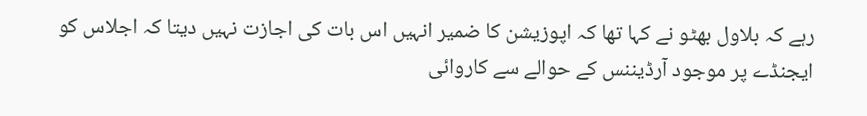رہے کہ بلاول بھٹو نے کہا تھا کہ اپوزیشن کا ضمیر انہیں اس بات کی اجازت نہیں دیتا کہ اجلاس کو ایجنڈے پر موجود آرڈیننس کے حوالے سے کاروائی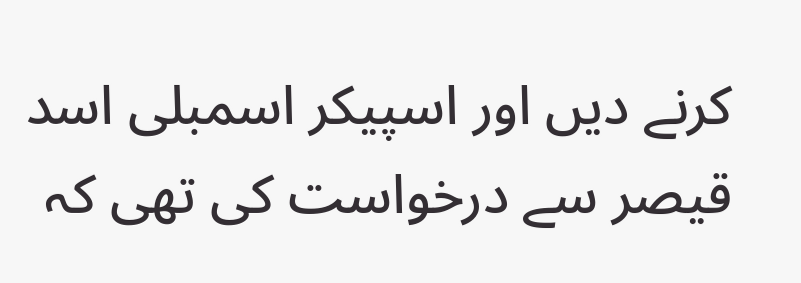کرنے دیں اور اسپیکر اسمبلی اسد قیصر سے درخواست کی تھی کہ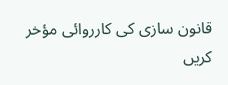قانون سازی کی کارروائی مؤخر کریں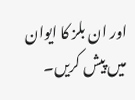اور ان بلز کا ایوان میں پیش کریں۔